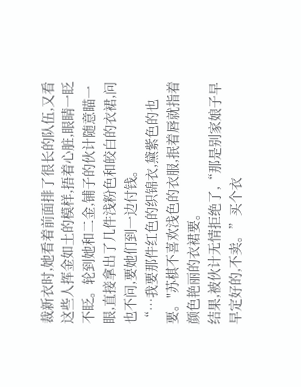裁新衣时,她看着前面排了很长的队伍,又看这些人挥金如土的模样,捂着心脏,眼睛一眨不眨。轮到她和二金,铺子的伙计随意瞄一眼,直接拿出了几件浅粉色和皎白的衣裙,问也不问,要她们到一边付钱。
“…我要那件红色的织锦衣,黛紫色的也要。"苏棋不喜欢浅色的衣服,抿着唇就指着颜色艳丽的衣裙要。
结果,被伙计无情拒绝了,“那是别家娘子早早定好的,不卖。”买个衣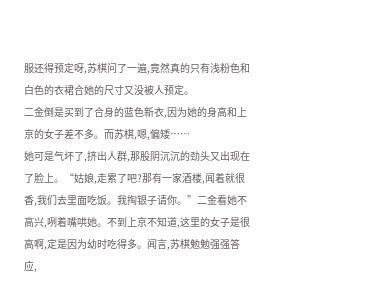服还得预定呀,苏棋问了一遍,竟然真的只有浅粉色和白色的衣裙合她的尺寸又没被人预定。
二金倒是买到了合身的蓝色新衣,因为她的身高和上京的女子差不多。而苏棋,嗯,偏矮……
她可是气坏了,挤出人群,那股阴沉沉的劲头又出现在了脸上。“姑娘,走累了吧?那有一家酒楼,闻着就很香,我们去里面吃饭。我掏银子请你。”二金看她不高兴,咧着嘴哄她。不到上京不知道,这里的女子是很高啊,定是因为幼时吃得多。闻言,苏棋勉勉强强答应,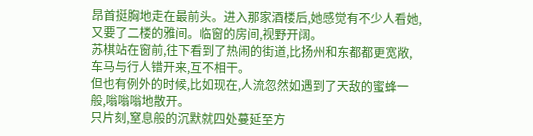昂首挺胸地走在最前头。进入那家酒楼后,她感觉有不少人看她,又要了二楼的雅间。临窗的房间,视野开阔。
苏棋站在窗前,往下看到了热闹的街道,比扬州和东都都更宽敞,车马与行人错开来,互不相干。
但也有例外的时候,比如现在,人流忽然如遇到了天敌的蜜蜂一般,嗡嗡嗡地散开。
只片刻,窒息般的沉默就四处蔓延至方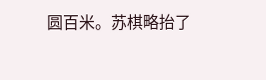圆百米。苏棋略抬了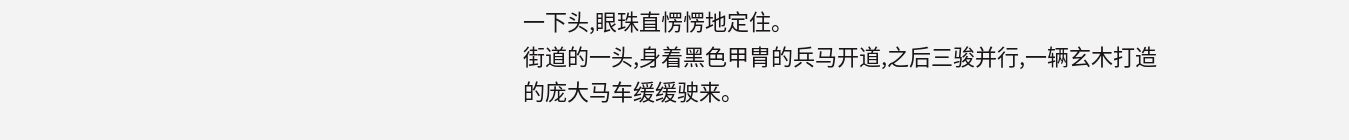一下头,眼珠直愣愣地定住。
街道的一头,身着黑色甲胄的兵马开道,之后三骏并行,一辆玄木打造的庞大马车缓缓驶来。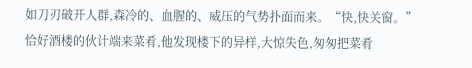如刀刃破开人群,森冷的、血腥的、威压的气势扑面而来。“快,快关窗。”
恰好酒楼的伙计端来菜肴,他发现楼下的异样,大惊失色,匆匆把菜肴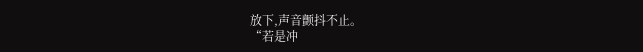放下,声音颤抖不止。
“若是冲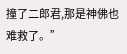撞了二郎君,那是神佛也难救了。”